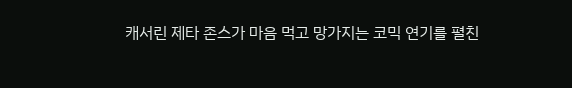캐서린 제타 존스가 마음 먹고 망가지는 코믹 연기를 펼친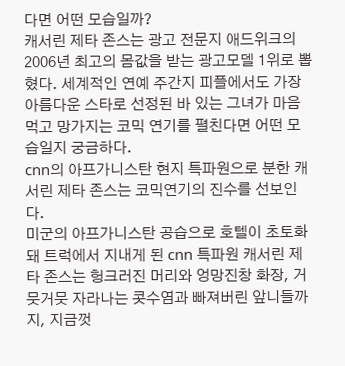다면 어떤 모습일까?
캐서린 제타 존스는 광고 전문지 애드위크의 2006년 최고의 몸값을 받는 광고모델 1위로 뽑혔다. 세계적인 연예 주간지 피플에서도 가장 아름다운 스타로 선정된 바 있는 그녀가 마음 먹고 망가지는 코믹 연기를 펼친다면 어떤 모습일지 궁금하다.
cnn의 아프가니스탄 현지 특파원으로 분한 캐서린 제타 존스는 코믹연기의 진수를 선보인다.
미군의 아프가니스탄 공습으로 호텔이 초토화돼 트럭에서 지내게 된 cnn 특파원 캐서린 제타 존스는 헝크러진 머리와 엉망진창 화장, 거뭇거뭇 자라나는 콧수염과 빠져버린 앞니들까지, 지금껏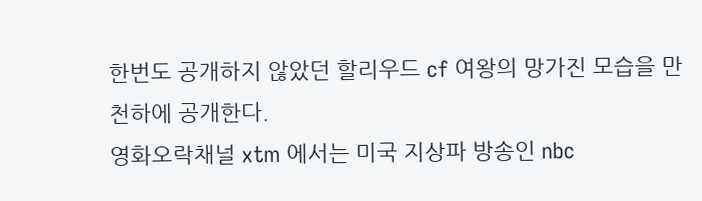한번도 공개하지 않았던 할리우드 cf 여왕의 망가진 모습을 만천하에 공개한다.
영화오락채널 xtm 에서는 미국 지상파 방송인 nbc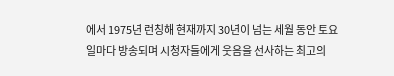에서 1975년 런칭해 현재까지 30년이 넘는 세월 동안 토요일마다 방송되며 시청자들에게 웃음을 선사하는 최고의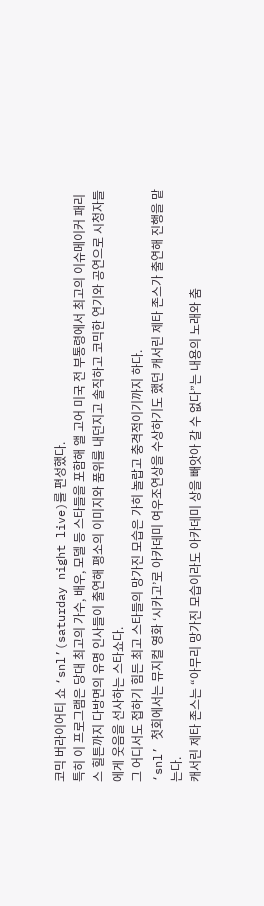코믹 버라이어티 쇼 ‘snl’(saturday night live)를 편성했다.
특히 이 프로그램은 당대 최고의 가수, 배우, 모델 등 스타들을 포함해 앨 고어 미국 전 부통령에서 최고의 이슈메이커 패리스 힐튼까지 다방면의 유명 인사들이 출연해 평소의 이미지와 품위를 내던지고 솔직하고 코믹한 연기와 공연으로 시청자들에게 웃음을 선사하는 스타쇼다.
그 어디서도 접하기 힘든 최고 스타들의 망가진 모습은 가히 놀랍고 충격적이기까지 하다.
‘snl’ 첫회에서는 뮤지컬 영화 ‘시카고’로 아카데미 여우조연상을 수상하기도 했던 캐서린 제타 존스가 출연해 진행을 맡는다.
캐서린 제타 존스는 “아무리 망가진 모습이라도 아카데미 상을 빼앗아 갈 수 없다”는 내용의 노래와 춤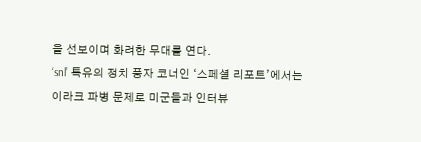을 선보이며 화려한 무대를 연다.
‘snl’ 특유의 정치 풍자 코너인 ‘스페셜 리포트’에서는 이라크 파병 문제로 미군들과 인터뷰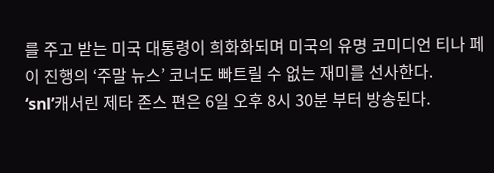를 주고 받는 미국 대통령이 희화화되며 미국의 유명 코미디언 티나 페이 진행의 ‘주말 뉴스’ 코너도 빠트릴 수 없는 재미를 선사한다.
‘snl’캐서린 제타 존스 편은 6일 오후 8시 30분 부터 방송된다.